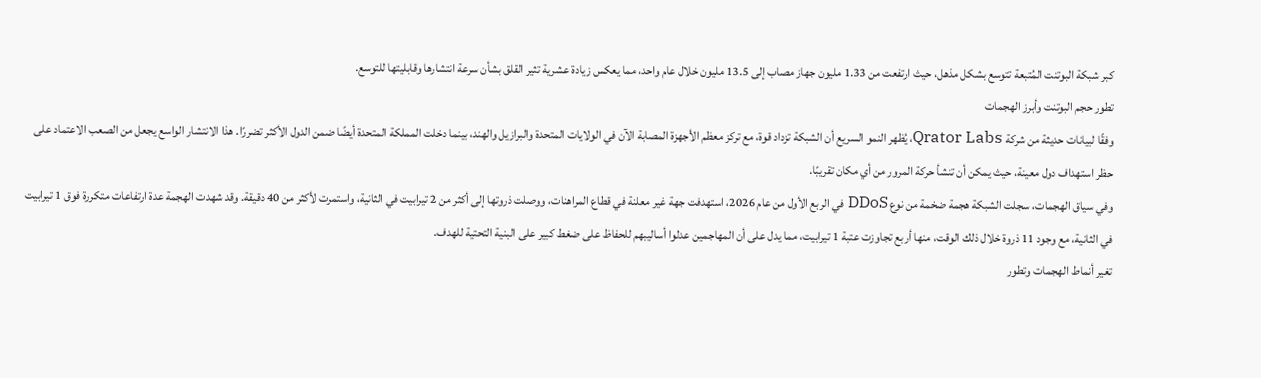كبر شبكة البوتنت المُتبعة تتوسع بشكل مذهل، حيث ارتفعت من 1.33 مليون جهاز مصاب إلى 13.5 مليون خلال عام واحد، مما يعكس زيادة عشرية تثير القلق بشأن سرعة انتشارها وقابليتها للتوسع.
تطور حجم البوتنت وأبرز الهجمات
وفقًا لبيانات حديثة من شركة Qrator Labs، يُظهر النمو السريع أن الشبكة تزداد قوة، مع تركز معظم الأجهزة المصابة الآن في الولايات المتحدة والبرازيل والهند، بينما دخلت المملكة المتحدة أيضًا ضمن الدول الأكثر تضررًا. هذا الانتشار الواسع يجعل من الصعب الاعتماد على حظر استهداف دول معينة، حيث يمكن أن تنشأ حركة المرور من أي مكان تقريبًا.
وفي سياق الهجمات، سجلت الشبكة هجمة ضخمة من نوع DDoS في الربع الأول من عام 2026، استهدفت جهة غير معلنة في قطاع المراهنات، ووصلت ذروتها إلى أكثر من 2 تيرابيت في الثانية، واستمرت لأكثر من 40 دقيقة. وقد شهدت الهجمة عدة ارتفاعات متكررة فوق 1 تيرابيت في الثانية، مع وجود 11 ذروة خلال ذلك الوقت، منها أربع تجاوزت عتبة 1 تيرابيت، مما يدل على أن المهاجمين عدلوا أساليبهم للحفاظ على ضغط كبير على البنية التحتية للهدف.
تغير أنماط الهجمات وتطور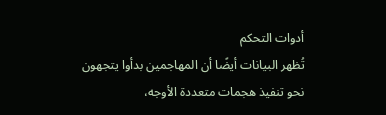أدوات التحكم
تُظهر البيانات أيضًا أن المهاجمين بدأوا يتجهون نحو تنفيذ هجمات متعددة الأوجه،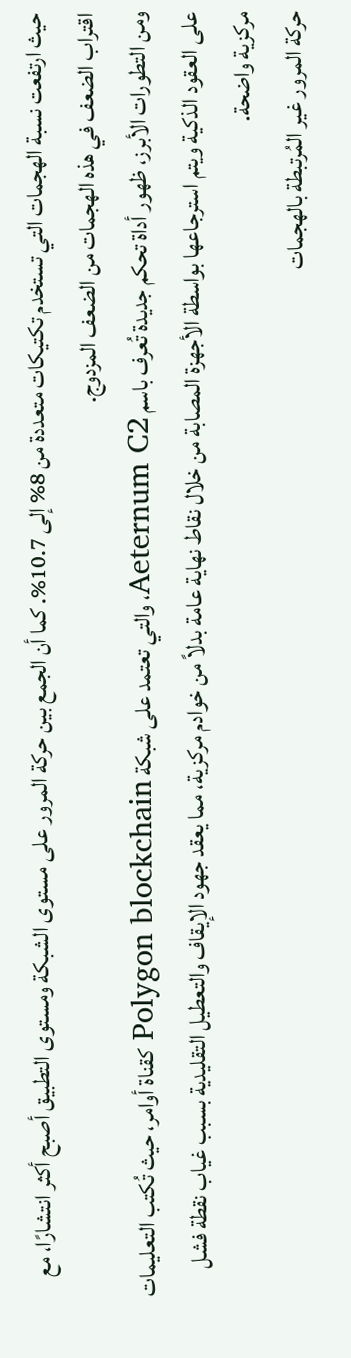حيث ارتفعت نسبة الهجمات التي تستخدم تكتيكات متعددة من 8% إلى 10.7%. كما أن الجمع بين حركة المرور على مستوى الشبكة ومستوى التطبيق أصبح أكثر انتشارًا، مع اقتراب الضعف في هذه الهجمات من الضعف المزدوج.
ومن التطورات الأبرز، ظهور أداة تحكم جديدة تُعرف باسم Aeternum C2، والتي تعتمد على شبكة Polygon blockchain كقناة أوامر، حيث تُكتب التعليمات على العقود الذكية ويتم استرجاعها بواسطة الأجهزة المصابة من خلال نقاط نهاية عامة بدلاً من خوادم مركزية، مما يعقد جهود الإيقاف والتعطيل التقليدية بسبب غياب نقطة فشل مركزية واضحة.
حركة المرور غير المُرتبطة بالهجمات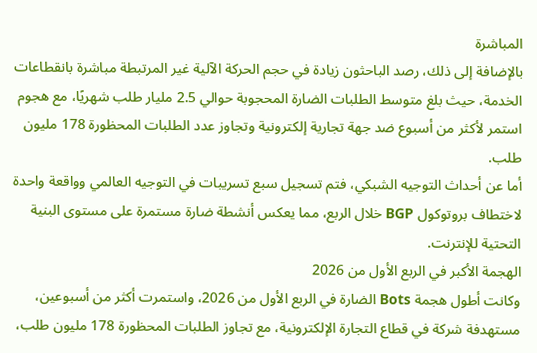المباشرة
بالإضافة إلى ذلك، رصد الباحثون زيادة في حجم الحركة الآلية غير المرتبطة مباشرة بانقطاعات الخدمة، حيث بلغ متوسط الطلبات الضارة المحجوبة حوالي 2.5 مليار طلب شهريًا، مع هجوم استمر لأكثر من أسبوع ضد جهة تجارية إلكترونية وتجاوز عدد الطلبات المحظورة 178 مليون طلب.
أما عن أحداث التوجيه الشبكي، فتم تسجيل سبع تسريبات في التوجيه العالمي وواقعة واحدة لاختطاف بروتوكول BGP خلال الربع، مما يعكس أنشطة ضارة مستمرة على مستوى البنية التحتية للإنترنت.
الهجمة الأكبر في الربع الأول من 2026
وكانت أطول هجمة Bots الضارة في الربع الأول من 2026، واستمرت أكثر من أسبوعين، مستهدفة شركة في قطاع التجارة الإلكترونية، مع تجاوز الطلبات المحظورة 178 مليون طلب،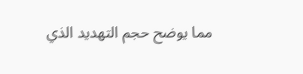مما يوضح حجم التهديد الذي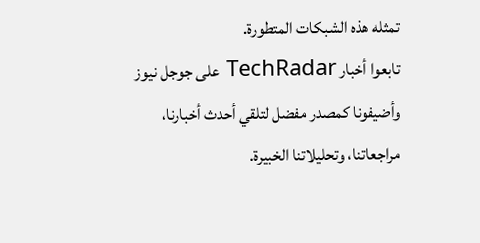تمثله هذه الشبكات المتطورة.
تابعوا أخبار TechRadar على جوجل نيوز وأضيفونا كمصدر مفضل لتلقي أحدث أخبارنا، مراجعاتنا، وتحليلاتنا الخبيرة.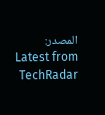المصدر: Latest from TechRadar